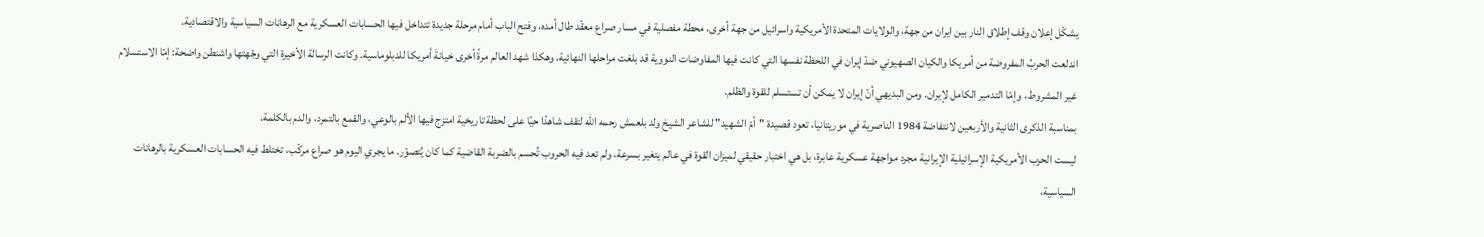يشكّل إعلان وقف إطلاق النار بين ايران من جهة، والولايات المتحدة الأمريكية واسرائيل من جهة أخرى، محطة مفصلية في مسار صراع معقّد طال أمده، وفتح الباب أمام مرحلة جديدة تتداخل فيها الحسابات العسكرية مع الرهانات السياسية والاقتصادية.
اندلعت الحربُ المفروضة من أمريكا والكيان الصهيوني ضدّ إيران في اللحظة نفسها التي كانت فيها المفاوضات النووية قد بلغت مراحلها النهائية. وهكذا شهد العالم مرةً أخرى خيانةَ أمريكا للدبلوماسية. وكانت الرسالة الأخيرة التي وجّهتها واشنطن واضحة: إمّا الاستسلام غير المشروط، وإمّا التدمير الكامل لإيران. ومن البديهي أنّ إيران لا يمكن أن تستسلم للقوة والظلم.
بمناسبة الذكرى الثانية والأربعين لانتفاضة 1984 الناصرية في موريتانيا، تعود قصيدة "أمّ الشهيد" للشاعر الشيخ ولد بلعمش رحمه الله لتقف شاهدًا حيًا على لحظة تاريخية امتزج فيها الألم بالوعي، والقمع بالتمرد، والدم بالكلمة.
ليست الحرب الأمريكية الإسرائيلية الإيرانية مجرد مواجهة عسكرية عابرة، بل هي اختبار حقيقي لميزان القوة في عالم يتغير بسرعة، ولم تعد فيه الحروب تُحسم بالضربة القاضية كما كان يُتصوّر. ما يجري اليوم هو صراع مركّب، تختلط فيه الحسابات العسكرية بالرهانات السياسية،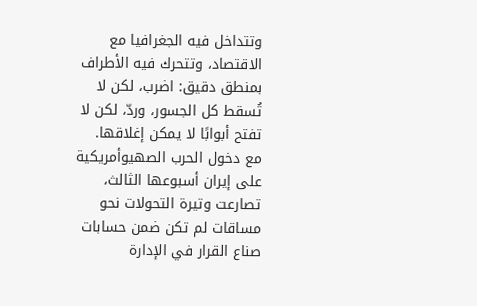وتتداخل فيه الجغرافيا مع الاقتصاد، وتتحرك فيه الأطراف بمنطق دقيق: اضرب، لكن لا تُسقط كل الجسور، وردّ، لكن لا تفتح أبوابًا لا يمكن إغلاقها.
مع دخول الحرب الصهيوأمريكية على إيران أسبوعها الثالث، تصارعت وتيرة التحولات نحو مساقات لم تكن ضمن حسابات صناع القرار في الإدارة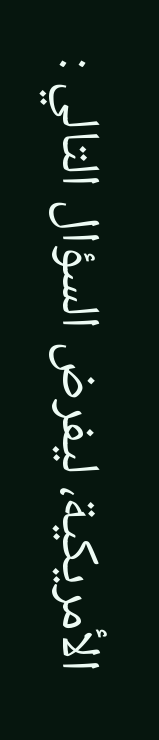الأمريكية، ليفرض السؤال التالي :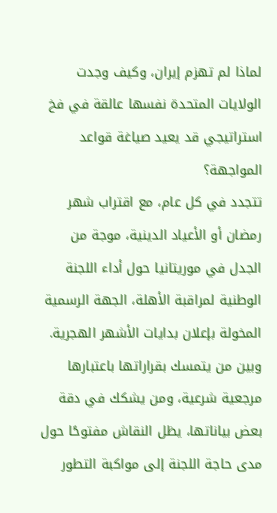لماذا لم تهزم إيران، وكيف وجدت الولايات المتحدة نفسها عالقة في فخ استراتيجي قد يعيد صياغة قواعد المواجهة؟
تتجدد في كل عام، مع اقتراب شهر رمضان أو الأعياد الدينية، موجة من الجدل في موريتانيا حول أداء اللجنة الوطنية لمراقبة الأهلة، الجهة الرسمية المخولة بإعلان بدايات الأشهر الهجرية. وبين من يتمسك بقراراتها باعتبارها مرجعية شرعية، ومن يشكك في دقة بعض بياناتها، يظل النقاش مفتوحًا حول مدى حاجة اللجنة إلى مواكبة التطور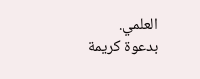العلمي.
بدعوة كريمة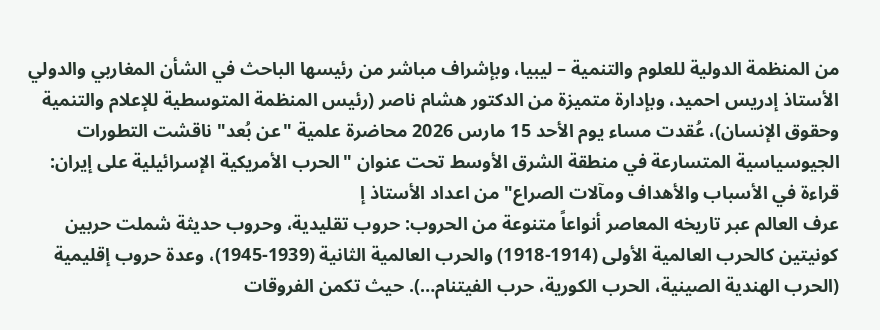من المنظمة الدولية للعلوم والتنمية – ليبيا، وبإشراف مباشر من رئيسها الباحث في الشأن المغاربي والدولي الأستاذ إدريس احميد، وبإدارة متميزة من الدكتور هشام ناصر (رئيس المنظمة المتوسطية للإعلام والتنمية وحقوق الإنسان)، عُقدت مساء يوم الأحد 15 مارس 2026 محاضرة علمية "عن بُعد" ناقشت التطورات الجيوسياسية المتسارعة في منطقة الشرق الأوسط تحت عنوان "الحرب الأمريكية الإسرائيلية على إيران: قراءة في الأسباب والأهداف ومآلات الصراع" من اعداد الأستاذ إ
عرف العالم عبر تاريخه المعاصر أنواعاً متنوعة من الحروب: حروب تقليدية، وحروب حديثة شملت حربين كونيتين كالحرب العالمية الأولى (1914-1918) والحرب العالمية الثانية (1939-1945)، وعدة حروب إقليمية (الحرب الهندية الصينية، الحرب الكورية، حرب الفيتنام…). حيث تكمن الفروقات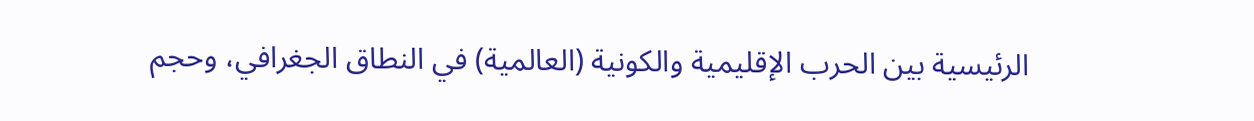الرئيسية بين الحرب الإقليمية والكونية (العالمية) في النطاق الجغرافي، وحجم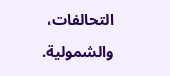التحالفات، والشمولية.